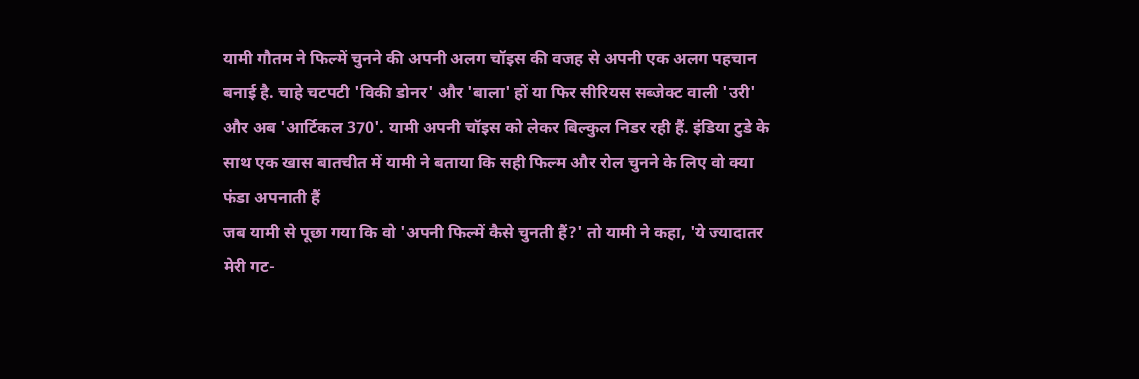यामी गौतम ने फिल्में चुनने की अपनी अलग चॉइस की वजह से अपनी एक अलग पहचान बनाई है. चाहे चटपटी 'विकी डोनर' और 'बाला' हों या फिर सीरियस सब्जेक्ट वाली 'उरी' और अब 'आर्टिकल 370'. यामी अपनी चॉइस को लेकर बिल्कुल निडर रही हैं. इंडिया टुडे के साथ एक खास बातचीत में यामी ने बताया कि सही फिल्म और रोल चुनने के लिए वो क्या फंडा अपनाती हैं
जब यामी से पूछा गया कि वो 'अपनी फिल्में कैसे चुनती हैं?' तो यामी ने कहा, 'ये ज्यादातर मेरी गट-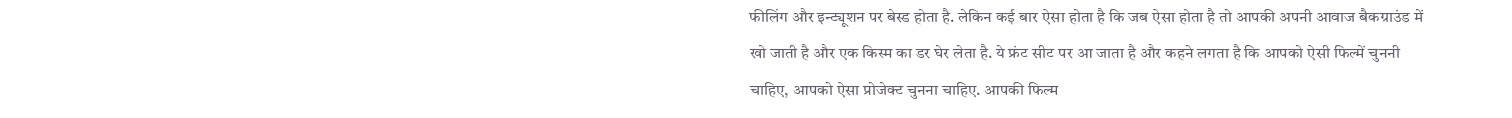फीलिंग और इन्ट्यूशन पर बेस्ड होता है. लेकिन कई बार ऐसा होता है कि जब ऐसा होता है तो आपकी अपनी आवाज बैकग्राउंड में खो जाती है और एक किस्म का डर घेर लेता है. ये फ्रंट सीट पर आ जाता है और कहने लगता है कि आपको ऐसी फिल्में चुननी चाहिए, आपको ऐसा प्रोजेक्ट चुनना चाहिए. आपकी फिल्म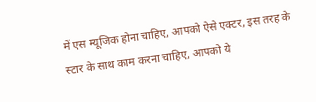में एस म्यूजिक होना चाहिए, आपको ऐसे एक्टर, इस तरह के स्टार के साथ काम करना चाहिए, आपको ये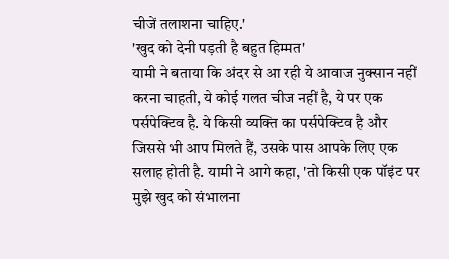चीजें तलाशना चाहिए.'
'खुद को देनी पड़ती है बहुत हिम्मत'
यामी ने बताया कि अंदर से आ रही ये आवाज नुक्सान नहीं करना चाहती, ये कोई गलत चीज नहीं है, ये पर एक पर्सपेक्टिव है. ये किसी व्यक्ति का पर्सपेक्टिव है और जिससे भी आप मिलते हैं, उसके पास आपके लिए एक सलाह होती है. यामी ने आगे कहा, 'तो किसी एक पॉइंट पर मुझे खुद को संभालना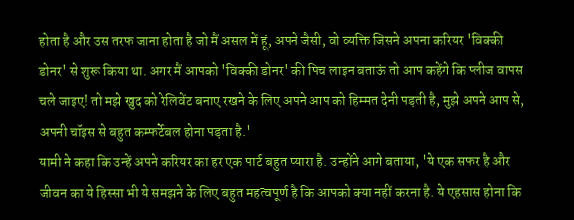होता है और उस तरफ जाना होता है जो मैं असल में हूं, अपने जैसी, वो व्यक्ति जिसने अपना करियर 'विक्की डोनर' से शुरू किया था. अगर मैं आपको 'विक्की डोनर' की पिच लाइन बताऊं तो आप कहेंगे कि प्लीज वापस चले जाइए! तो मझे खुद को रेलिवेंट बनाए रखने के लिए अपने आप को हिम्मत देनी पड़ती है, मुझे अपने आप से, अपनी चॉइस से बहुत कम्फर्टेबल होना पड़ता है.'
यामी ने कहा कि उन्हें अपने करियर का हर एक पार्ट बहुत प्यारा है. उन्होंने आगे बताया, 'ये एक सफर है और जीवन का ये हिस्सा भी ये समझने के लिए बहुत महत्वपूर्ण है कि आपको क्या नहीं करना है. ये एहसास होना कि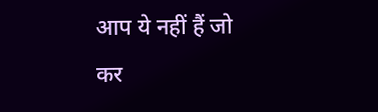आप ये नहीं हैं जो कर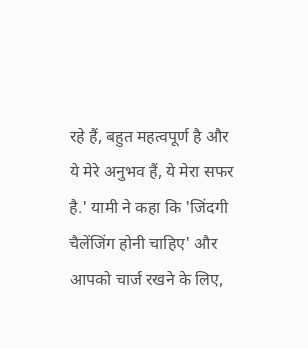रहे हैं, बहुत महत्वपूर्ण है और ये मेरे अनुभव हैं, ये मेरा सफर है.' यामी ने कहा कि 'जिंदगी चैलेंजिंग होनी चाहिए' और आपको चार्ज रखने के लिए,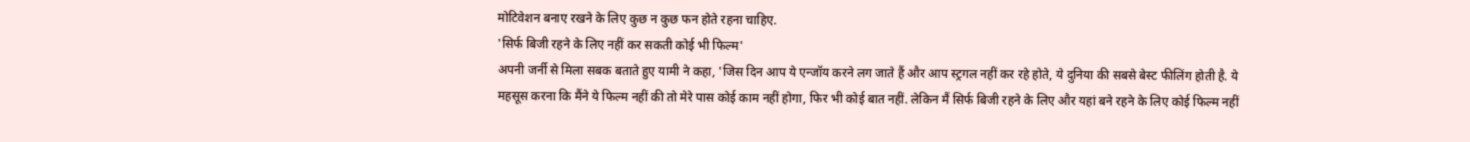मोटिवेशन बनाए रखने के लिए कुछ न कुछ फन होते रहना चाहिए.
'सिर्फ बिजी रहने के लिए नहीं कर सकती कोई भी फिल्म'
अपनी जर्नी से मिला सबक बताते हुए यामी ने कहा, 'जिस दिन आप ये एन्जॉय करने लग जाते हैं और आप स्ट्रगल नहीं कर रहे होते, ये दुनिया की सबसे बेस्ट फीलिंग होती है. ये महसूस करना कि मैंने ये फिल्म नहीं की तो मेरे पास कोई काम नहीं होगा, फिर भी कोई बात नहीं. लेकिन मैं सिर्फ बिजी रहने के लिए और यहां बने रहने के लिए कोई फिल्म नहीं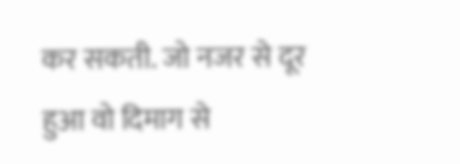कर सकती. जो नजर से दूर हुआ वो दिमाग से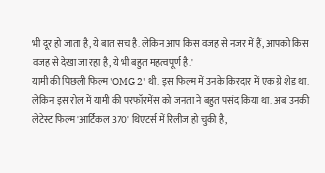भी दूर हो जाता है, ये बात सच है. लेकिन आप किस वजह से नजर में हैं, आपको किस वजह से देखा जा रहा है, ये भी बहुत महत्वपूर्ण है.'
यामी की पिछली फिल्म 'OMG 2' थी. इस फिल्म में उनके किरदार में एक ग्रे शेड था. लेकिन इस रोल में यामी की परफॉरमेंस को जनता ने बहुत पसंद किया था. अब उनकी लेटेस्ट फिल्म 'आर्टिकल 370' थिएटर्स में रिलीज हो चुकी है,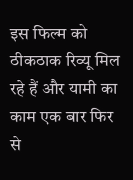इस फिल्म को ठीकठाक रिव्यू मिल रहे हैं और यामी का काम एक बार फिर से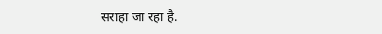सराहा जा रहा है.